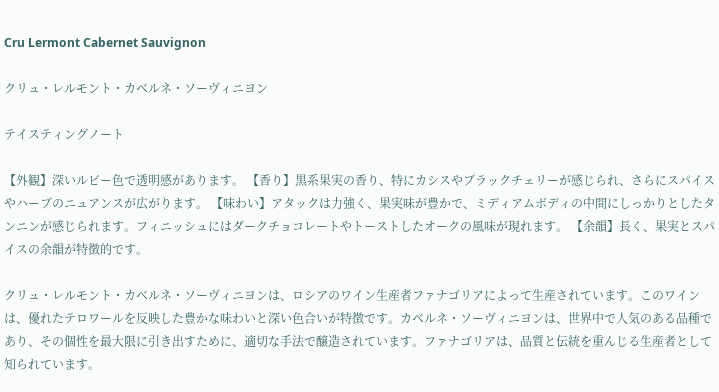Cru Lermont Cabernet Sauvignon

クリュ・レルモント・カベルネ・ソーヴィニヨン

テイスティングノート

【外観】深いルビー色で透明感があります。 【香り】黒系果実の香り、特にカシスやブラックチェリーが感じられ、さらにスパイスやハーブのニュアンスが広がります。 【味わい】アタックは力強く、果実味が豊かで、ミディアムボディの中間にしっかりとしたタンニンが感じられます。フィニッシュにはダークチョコレートやトーストしたオークの風味が現れます。 【余韻】長く、果実とスパイスの余韻が特徴的です。

クリュ・レルモント・カベルネ・ソーヴィニヨンは、ロシアのワイン生産者ファナゴリアによって生産されています。このワインは、優れたテロワールを反映した豊かな味わいと深い色合いが特徴です。カベルネ・ソーヴィニヨンは、世界中で人気のある品種であり、その個性を最大限に引き出すために、適切な手法で醸造されています。ファナゴリアは、品質と伝統を重んじる生産者として知られています。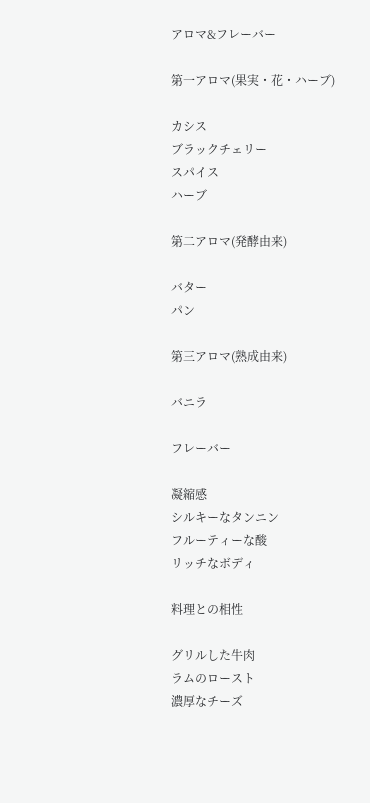アロマ&フレーバー

第一アロマ(果実・花・ハーブ)

カシス
ブラックチェリー
スパイス
ハーブ

第二アロマ(発酵由来)

バター
パン

第三アロマ(熟成由来)

バニラ

フレーバー

凝縮感
シルキーなタンニン
フルーティーな酸
リッチなボディ

料理との相性

グリルした牛肉
ラムのロースト
濃厚なチーズ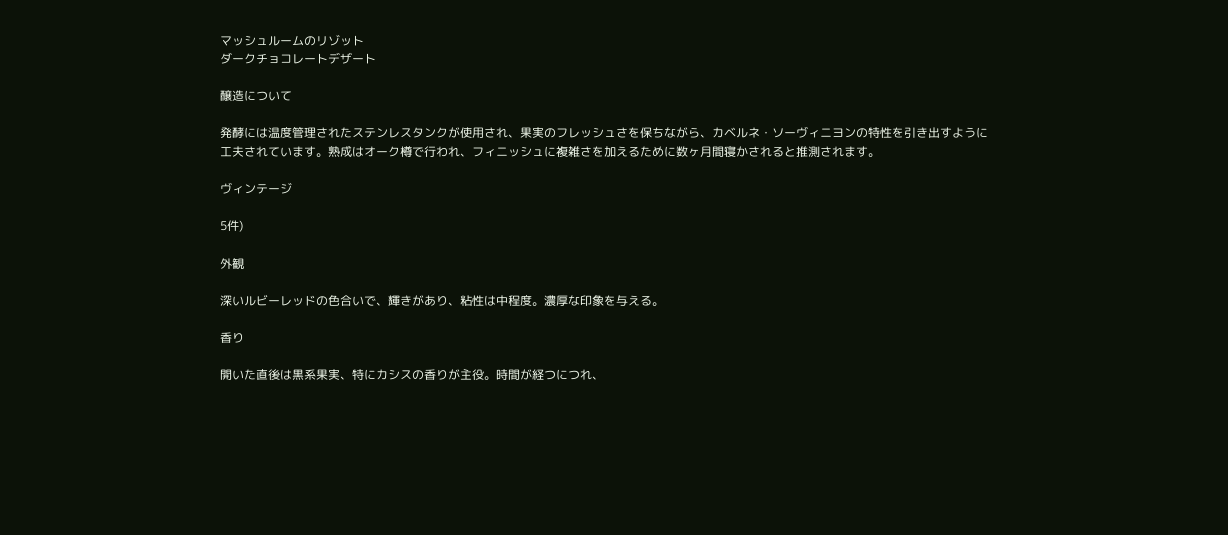マッシュルームのリゾット
ダークチョコレートデザート

醸造について

発酵には温度管理されたステンレスタンクが使用され、果実のフレッシュさを保ちながら、カベルネ・ソーヴィニヨンの特性を引き出すように工夫されています。熟成はオーク樽で行われ、フィニッシュに複雑さを加えるために数ヶ月間寝かされると推測されます。

ヴィンテージ

5件)

外観

深いルビーレッドの色合いで、輝きがあり、粘性は中程度。濃厚な印象を与える。

香り

開いた直後は黒系果実、特にカシスの香りが主役。時間が経つにつれ、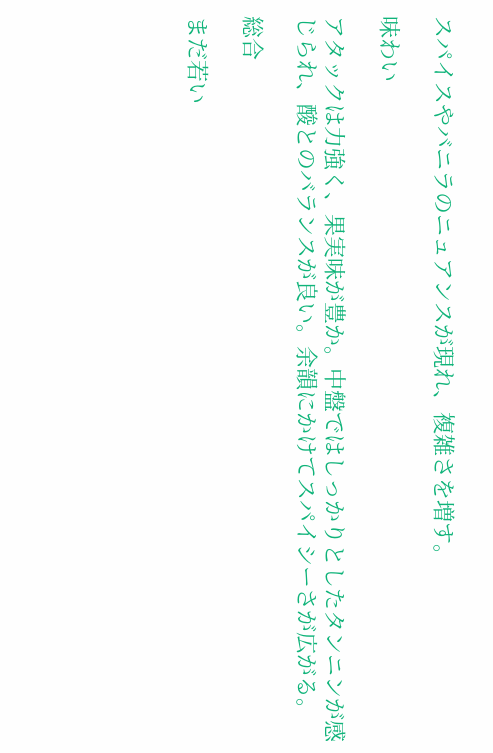スパイスやバニラのニュアンスが現れ、複雑さを増す。

味わい

アタックは力強く、果実味が豊か。中盤ではしっかりとしたタンニンが感じられ、酸とのバランスが良い。余韻にかけてスパイシーさが広がる。

総合

まだ若い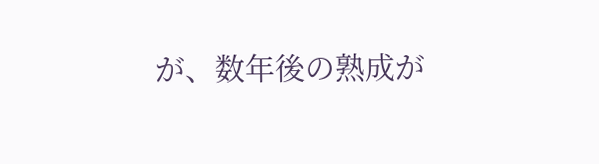が、数年後の熟成が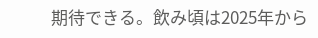期待できる。飲み頃は2025年から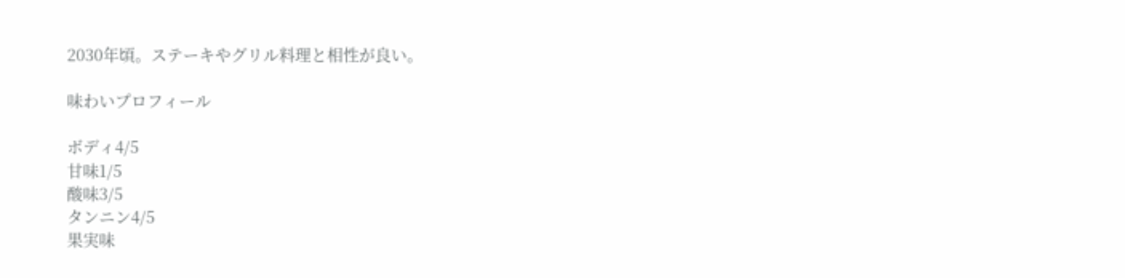2030年頃。ステーキやグリル料理と相性が良い。

味わいプロフィール

ボディ4/5
甘味1/5
酸味3/5
タンニン4/5
果実味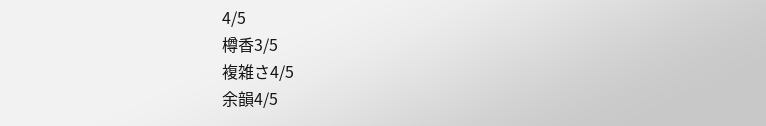4/5
樽香3/5
複雑さ4/5
余韻4/5